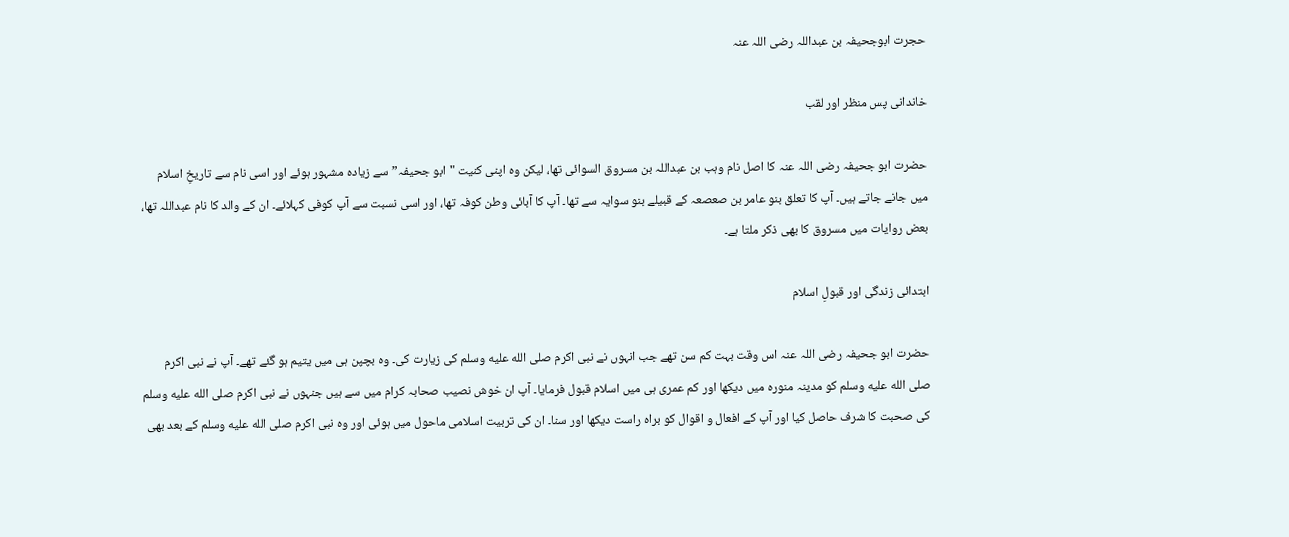حجرت ابوجحیفہ بن عبداللہ رضی اللہ عنہ

خاندانی پس منظر اور لقب

حضرت ابو جحیفہ رضی اللہ عنہ کا اصل نام وہب بن عبداللہ بن مسروق السوائی تھا، لیکن وہ اپنی کنیت "ابو جحیفہ” سے زیادہ مشہور ہوئے اور اسی نام سے تاریخِ اسلام میں جانے جاتے ہیں۔ آپ کا تعلق بنو عامر بن صعصعہ کے قبیلے بنو سوایہ سے تھا۔ آپ کا آبائی وطن کوفہ تھا، اور اسی نسبت سے آپ کوفی کہلائے۔ ان کے والد کا نام عبداللہ تھا، بعض روایات میں مسروق کا بھی ذکر ملتا ہے۔

ابتدائی زندگی اور قبولِ اسلام

حضرت ابو جحیفہ رضی اللہ عنہ اس وقت بہت کم سن تھے جب انہوں نے نبی اکرم صلى الله عليه وسلم کی زیارت کی۔ وہ بچپن ہی میں یتیم ہو گئے تھے۔ آپ نے نبی اکرم صلى الله عليه وسلم کو مدینہ منورہ میں دیکھا اور کم عمری ہی میں اسلام قبول فرمایا۔ آپ ان خوش نصیب صحابہ کرام میں سے ہیں جنہوں نے نبی اکرم صلى الله عليه وسلم کی صحبت کا شرف حاصل کیا اور آپ کے افعال و اقوال کو براہ راست دیکھا اور سنا۔ ان کی تربیت اسلامی ماحول میں ہوئی اور وہ نبی اکرم صلى الله عليه وسلم کے بعد بھی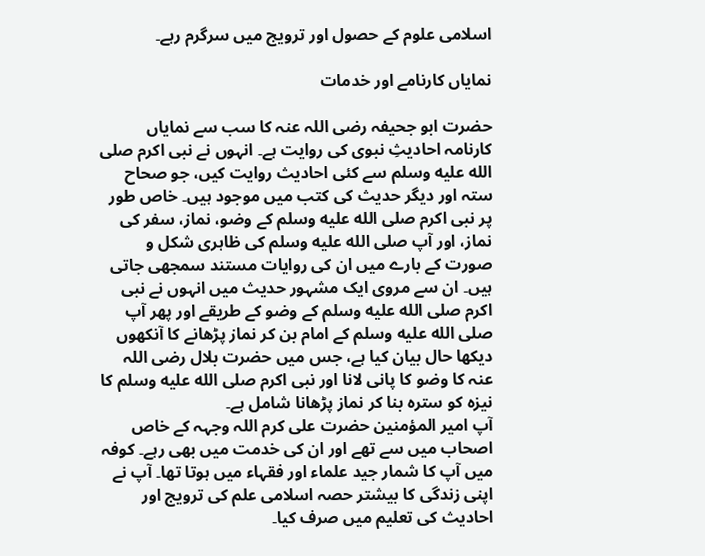اسلامی علوم کے حصول اور ترویج میں سرگرم رہے۔

نمایاں کارنامے اور خدمات

حضرت ابو جحیفہ رضی اللہ عنہ کا سب سے نمایاں کارنامہ احادیثِ نبوی کی روایت ہے۔ انہوں نے نبی اکرم صلى الله عليه وسلم سے کئی احادیث روایت کیں، جو صحاح ستہ اور دیگر حدیث کی کتب میں موجود ہیں۔ خاص طور پر نبی اکرم صلى الله عليه وسلم کے وضو، نماز، سفر کی نماز، اور آپ صلى الله عليه وسلم کی ظاہری شکل و صورت کے بارے میں ان کی روایات مستند سمجھی جاتی ہیں۔ ان سے مروی ایک مشہور حدیث میں انہوں نے نبی اکرم صلى الله عليه وسلم کے وضو کے طریقے اور پھر آپ صلى الله عليه وسلم کے امام بن کر نماز پڑھانے کا آنکھوں دیکھا حال بیان کیا ہے، جس میں حضرت بلال رضی اللہ عنہ کا وضو کا پانی لانا اور نبی اکرم صلى الله عليه وسلم کا نیزہ کو سترہ بنا کر نماز پڑھانا شامل ہے۔
آپ امیر المؤمنین حضرت علی کرم اللہ وجہہ کے خاص اصحاب میں سے تھے اور ان کی خدمت میں بھی رہے۔ کوفہ میں آپ کا شمار جید علماء اور فقہاء میں ہوتا تھا۔ آپ نے اپنی زندگی کا بیشتر حصہ اسلامی علم کی ترویج اور احادیث کی تعلیم میں صرف کیا۔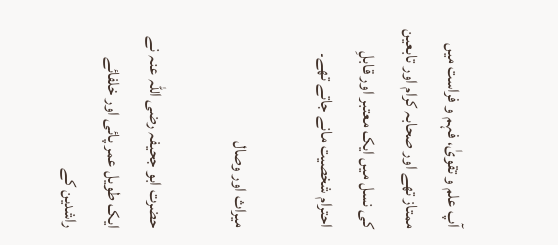آپ علم و تقویٰ، فہم و فراست میں ممتاز تھے اور صحابہ کرام اور تابعین کی نسل میں ایک معتبر اور قابلِ احترام شخصیت مانے جاتے تھے۔

میراث اور وصال

حضرت ابو جحیفہ رضی اللہ عنہ نے ایک طویل عمر پائی اور خلفائے راشدین کے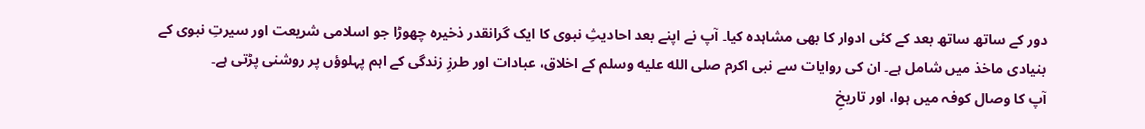دور کے ساتھ ساتھ بعد کے کئی ادوار کا بھی مشاہدہ کیا۔ آپ نے اپنے بعد احادیثِ نبوی کا ایک گرانقدر ذخیرہ چھوڑا جو اسلامی شریعت اور سیرتِ نبوی کے بنیادی ماخذ میں شامل ہے۔ ان کی روایات سے نبی اکرم صلى الله عليه وسلم کے اخلاق، عبادات اور طرزِ زندگی کے اہم پہلوؤں پر روشنی پڑتی ہے۔
آپ کا وصال کوفہ میں ہوا، اور تاریخِ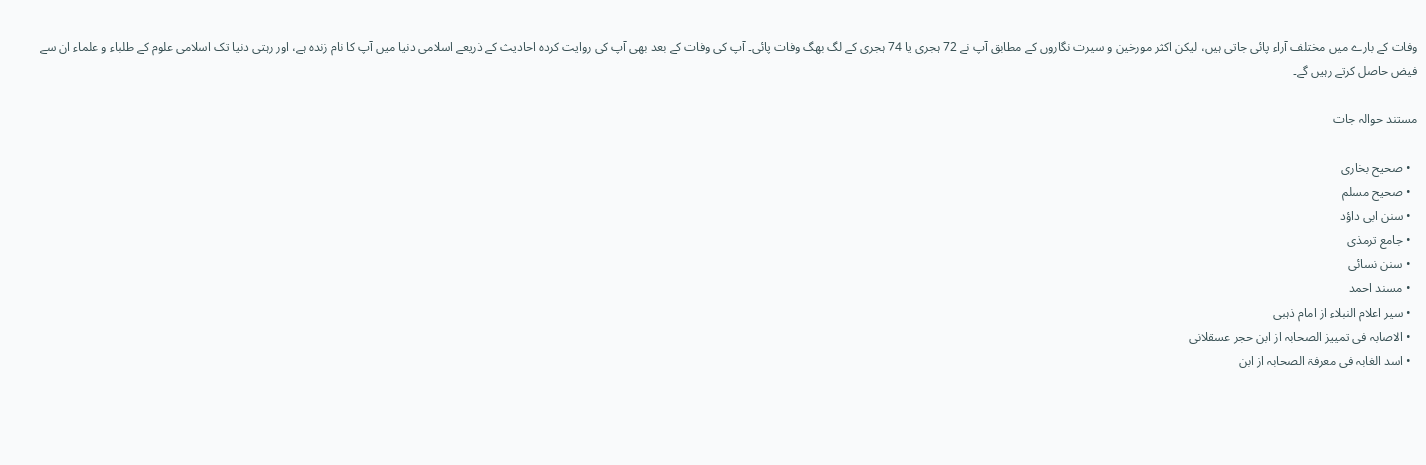وفات کے بارے میں مختلف آراء پائی جاتی ہیں، لیکن اکثر مورخین و سیرت نگاروں کے مطابق آپ نے 72 ہجری یا 74 ہجری کے لگ بھگ وفات پائی۔ آپ کی وفات کے بعد بھی آپ کی روایت کردہ احادیث کے ذریعے اسلامی دنیا میں آپ کا نام زندہ ہے، اور رہتی دنیا تک اسلامی علوم کے طلباء و علماء ان سے فیض حاصل کرتے رہیں گے۔

مستند حوالہ جات

  • صحیح بخاری
  • صحیح مسلم
  • سنن ابی داؤد
  • جامع ترمذی
  • سنن نسائی
  • مسند احمد
  • سیر اعلام النبلاء از امام ذہبی
  • الاصابہ فی تمییز الصحابہ از ابن حجر عسقلانی
  • اسد الغابہ فی معرفۃ الصحابہ از ابن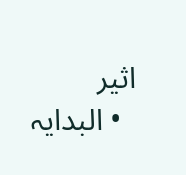اثیر
  • البدایہ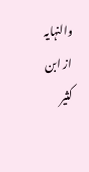والنہایہ از ابن کثیر